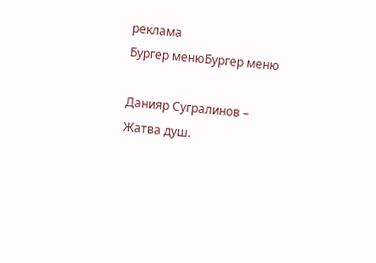реклама
Бургер менюБургер меню

Данияр Сугралинов – Жатва душ.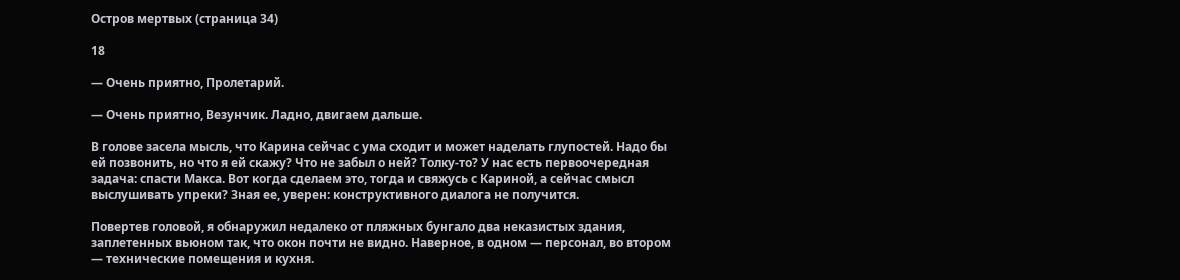Остров мертвых (страница 34)

18

— Очень приятно, Пролетарий.

— Очень приятно, Везунчик. Ладно, двигаем дальше.

В голове засела мысль, что Карина сейчас с ума сходит и может наделать глупостей. Надо бы ей позвонить, но что я ей скажу? Что не забыл о ней? Толку-то? У нас есть первоочередная задача: спасти Макса. Вот когда сделаем это, тогда и свяжусь с Кариной, а сейчас смысл выслушивать упреки? Зная ее, уверен: конструктивного диалога не получится.

Повертев головой, я обнаружил недалеко от пляжных бунгало два неказистых здания, заплетенных вьюном так, что окон почти не видно. Наверное, в одном — персонал, во втором — технические помещения и кухня.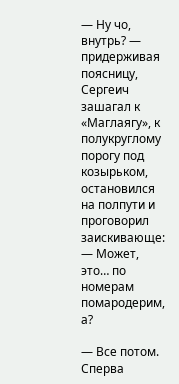— Ну чо, внутрь? — придерживая поясницу, Сергеич зашагал к «Маглаягу», к полукруглому порогу под козырьком, остановился на полпути и проговорил заискивающе: — Может, это… по номерам помародерим, а?

— Все потом. Сперва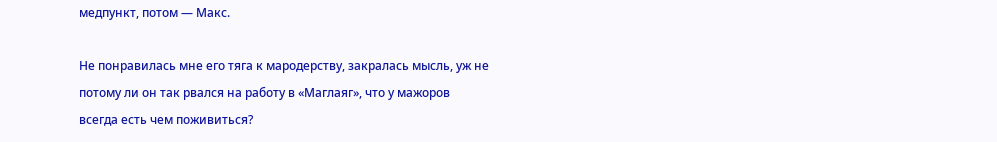медпункт, потом — Макс.

Не понравилась мне его тяга к мародерству, закралась мысль, уж не потому ли он так рвался на работу в «Маглаяг», что у мажоров всегда есть чем поживиться?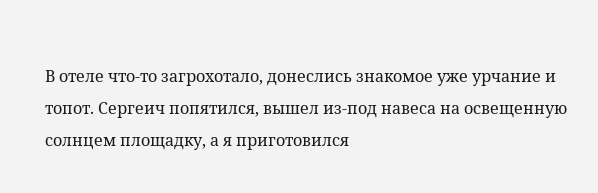В отеле что-то загрохотало, донеслись знакомое уже урчание и топот. Сергеич попятился, вышел из-под навеса на освещенную солнцем площадку, а я приготовился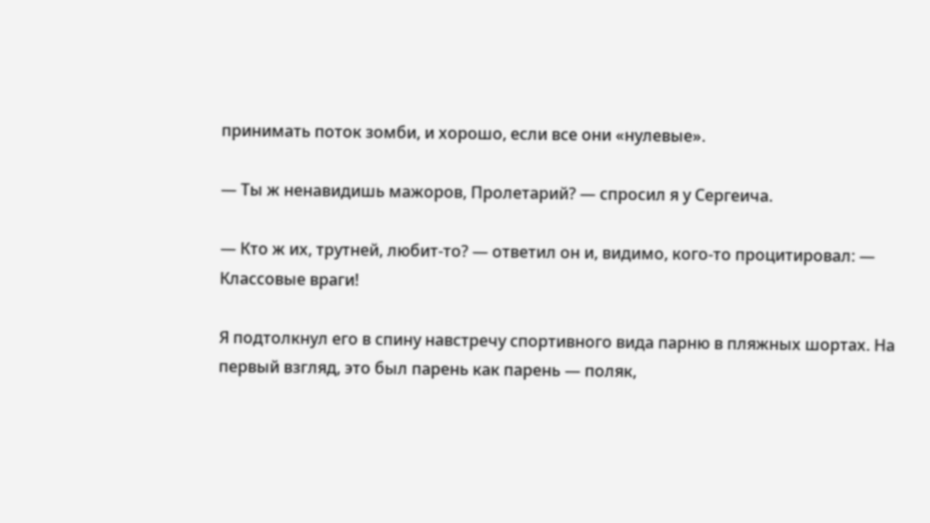принимать поток зомби, и хорошо, если все они «нулевые».

— Ты ж ненавидишь мажоров, Пролетарий? — спросил я у Сергеича.

— Кто ж их, трутней, любит-то? — ответил он и, видимо, кого-то процитировал: — Классовые враги!

Я подтолкнул его в спину навстречу спортивного вида парню в пляжных шортах. На первый взгляд, это был парень как парень — поляк,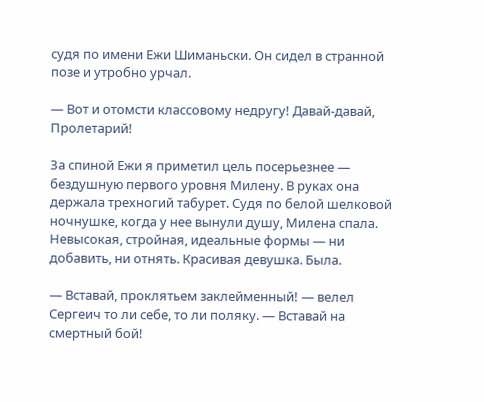судя по имени Ежи Шиманьски. Он сидел в странной позе и утробно урчал.

— Вот и отомсти классовому недругу! Давай-давай, Пролетарий!

За спиной Ежи я приметил цель посерьезнее — бездушную первого уровня Милену. В руках она держала трехногий табурет. Судя по белой шелковой ночнушке, когда у нее вынули душу, Милена спала. Невысокая, стройная, идеальные формы — ни добавить, ни отнять. Красивая девушка. Была.

— Вставай, проклятьем заклейменный! — велел Сергеич то ли себе, то ли поляку. — Вставай на смертный бой!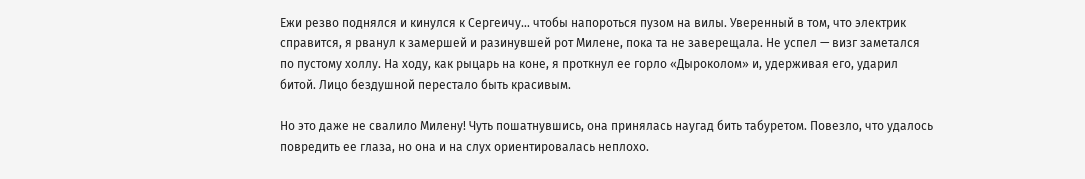Ежи резво поднялся и кинулся к Сергеичу… чтобы напороться пузом на вилы. Уверенный в том, что электрик справится, я рванул к замершей и разинувшей рот Милене, пока та не заверещала. Не успел — визг заметался по пустому холлу. На ходу, как рыцарь на коне, я проткнул ее горло «Дыроколом» и, удерживая его, ударил битой. Лицо бездушной перестало быть красивым.

Но это даже не свалило Милену! Чуть пошатнувшись, она принялась наугад бить табуретом. Повезло, что удалось повредить ее глаза, но она и на слух ориентировалась неплохо.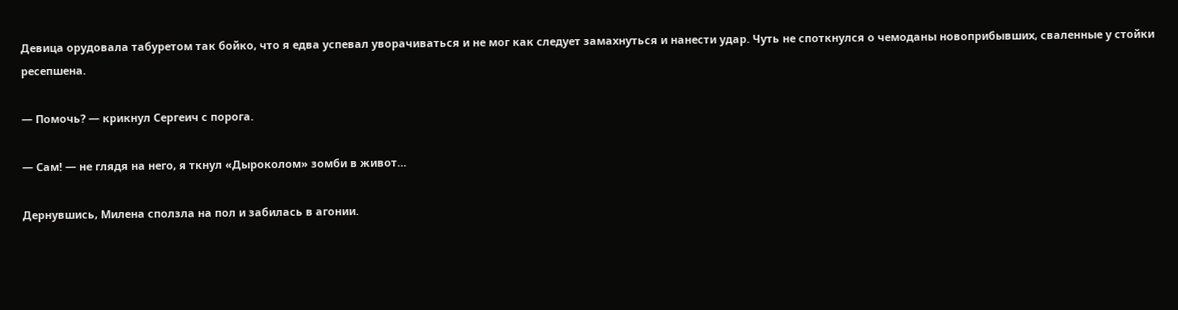Девица орудовала табуретом так бойко, что я едва успевал уворачиваться и не мог как следует замахнуться и нанести удар. Чуть не споткнулся о чемоданы новоприбывших, сваленные у стойки ресепшена.

— Помочь? — крикнул Сергеич с порога.

— Сам! — не глядя на него, я ткнул «Дыроколом» зомби в живот…

Дернувшись, Милена сползла на пол и забилась в агонии.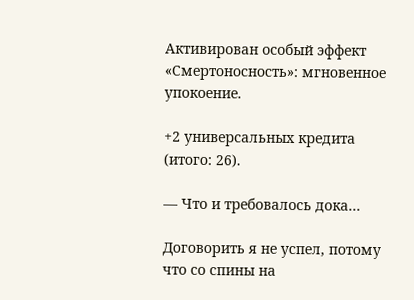Активирован особый эффект «Смертоносность»: мгновенное упокоение.

+2 универсальных кредита (итого: 26).

— Что и требовалось дока…

Договорить я не успел, потому что со спины на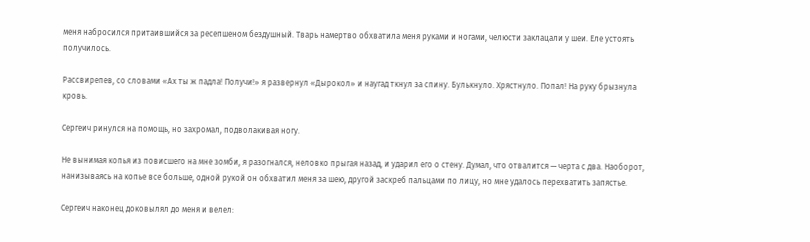меня набросился притаившийся за ресепшеном бездушный. Тварь намертво обхватила меня руками и ногами, челюсти заклацали у шеи. Еле устоять получилось.

Рассвирепев, со словами «Ах ты ж падла! Получи!» я развернул «Дырокол» и наугад ткнул за спину. Булькнуло. Хрястнуло. Попал! На руку брызнула кровь.

Сергеич ринулся на помощь, но захромал, подволакивая ногу.

Не вынимая копья из повисшего на мне зомби, я разогнался, неловко прыгая назад, и ударил его о стену. Думал, что отвалится — черта с два. Наоборот, нанизываясь на копье все больше, одной рукой он обхватил меня за шею, другой заскреб пальцами по лицу, но мне удалось перехватить запястье.

Сергеич наконец доковылял до меня и велел: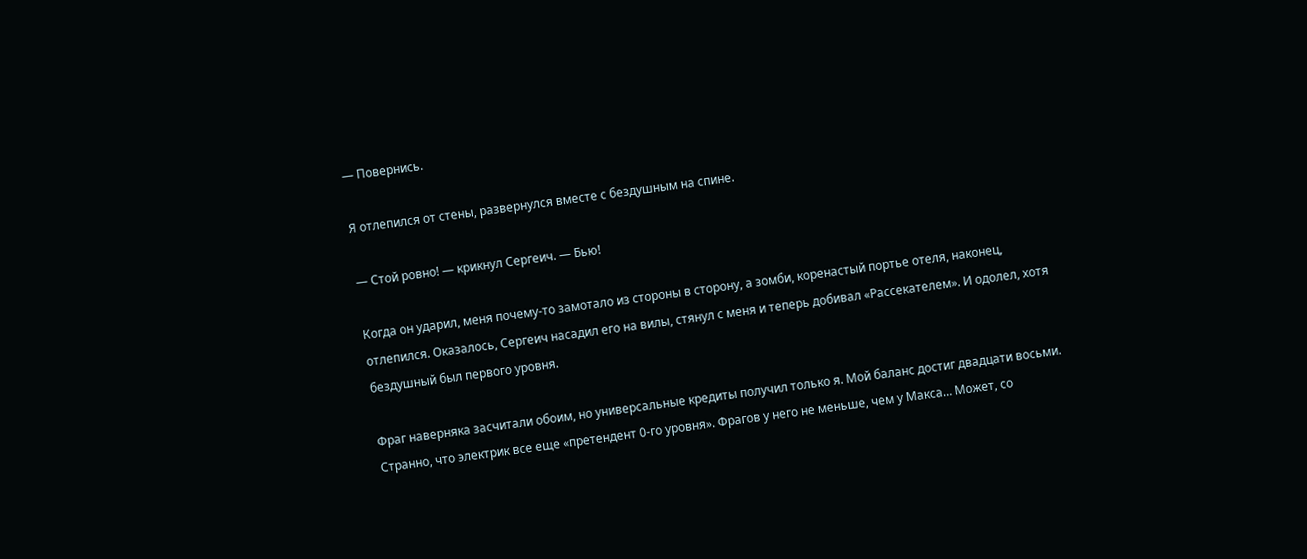— Повернись.

Я отлепился от стены, развернулся вместе с бездушным на спине.

— Стой ровно! — крикнул Сергеич. — Бью!

Когда он ударил, меня почему-то замотало из стороны в сторону, а зомби, коренастый портье отеля, наконец, отлепился. Оказалось, Сергеич насадил его на вилы, стянул с меня и теперь добивал «Рассекателем». И одолел, хотя бездушный был первого уровня.

Фраг наверняка засчитали обоим, но универсальные кредиты получил только я. Мой баланс достиг двадцати восьми. Странно, что электрик все еще «претендент 0-го уровня». Фрагов у него не меньше, чем у Макса… Может, со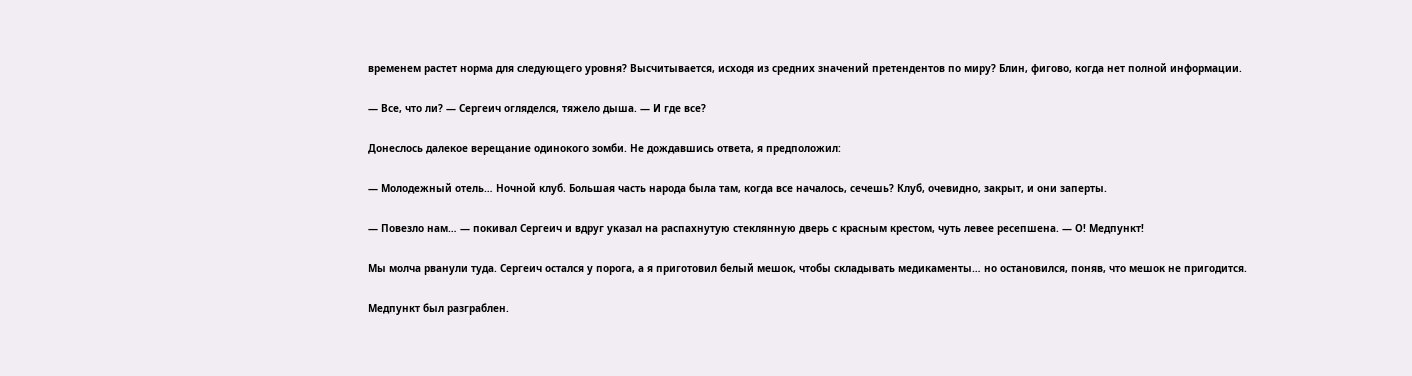временем растет норма для следующего уровня? Высчитывается, исходя из средних значений претендентов по миру? Блин, фигово, когда нет полной информации.

— Все, что ли? — Сергеич огляделся, тяжело дыша. — И где все?

Донеслось далекое верещание одинокого зомби. Не дождавшись ответа, я предположил:

— Молодежный отель… Ночной клуб. Большая часть народа была там, когда все началось, сечешь? Клуб, очевидно, закрыт, и они заперты.

— Повезло нам… — покивал Сергеич и вдруг указал на распахнутую стеклянную дверь с красным крестом, чуть левее ресепшена. — О! Медпункт!

Мы молча рванули туда. Сергеич остался у порога, а я приготовил белый мешок, чтобы складывать медикаменты… но остановился, поняв, что мешок не пригодится.

Медпункт был разграблен.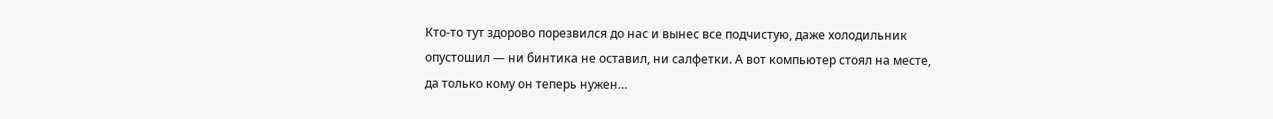Кто-то тут здорово порезвился до нас и вынес все подчистую, даже холодильник опустошил — ни бинтика не оставил, ни салфетки. А вот компьютер стоял на месте, да только кому он теперь нужен…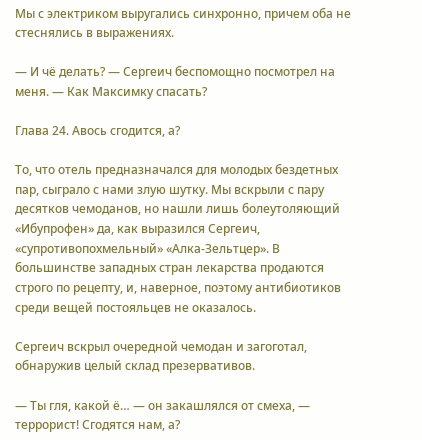Мы с электриком выругались синхронно, причем оба не стеснялись в выражениях.

— И чё делать? — Сергеич беспомощно посмотрел на меня. — Как Максимку спасать?

Глава 24. Авось сгодится, а?

То, что отель предназначался для молодых бездетных пар, сыграло с нами злую шутку. Мы вскрыли с пару десятков чемоданов, но нашли лишь болеутоляющий «Ибупрофен» да, как выразился Сергеич, «супротивопохмельный» «Алка-Зельтцер». В большинстве западных стран лекарства продаются строго по рецепту, и, наверное, поэтому антибиотиков среди вещей постояльцев не оказалось.

Сергеич вскрыл очередной чемодан и загоготал, обнаружив целый склад презервативов.

— Ты гля, какой ё… — он закашлялся от смеха, — террорист! Сгодятся нам, а?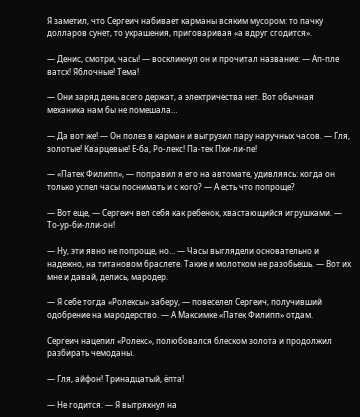Я заметил, что Сергеич набивает карманы всяким мусором: то пачку долларов сунет, то украшения, приговаривая «а вдруг сгодится».

— Денис, смотри, часы! — воскликнул он и прочитал название: — Ап-пле ватсх! Яблочные! Тема!

— Они заряд день всего держат, а электричества нет. Вот обычная механика нам бы не помешала…

— Да вот же! — Он полез в карман и выгрузил пару наручных часов. — Гля, золотые! Кварцевые! Е-ба, Ро-лекс! Па-тек Пхи-ли-пе!

— «Патек Филипп», — поправил я его на автомате, удивляясь: когда он только успел часы поснимать и с кого? — А есть что попроще?

— Вот еще, — Сергеич вел себя как ребенок, хвастающийся игрушками. — То-ур-би-лли-он!

— Ну, эти явно не попроще, но… — Часы выглядели основательно и надежно, на титановом браслете. Такие и молотком не разобьешь. — Вот их мне и давай, делись, мародер.

— Я себе тогда «Ролексы» заберу, — повеселел Сергеич, получивший одобрение на мародерство. — А Максимке «Патек Филипп» отдам.

Сергеич нацепил «Ролекс», полюбовался блеском золота и продолжил разбирать чемоданы.

— Гля, айфон! Тринадцатый, ёпта!

— Не годится. — Я вытряхнул на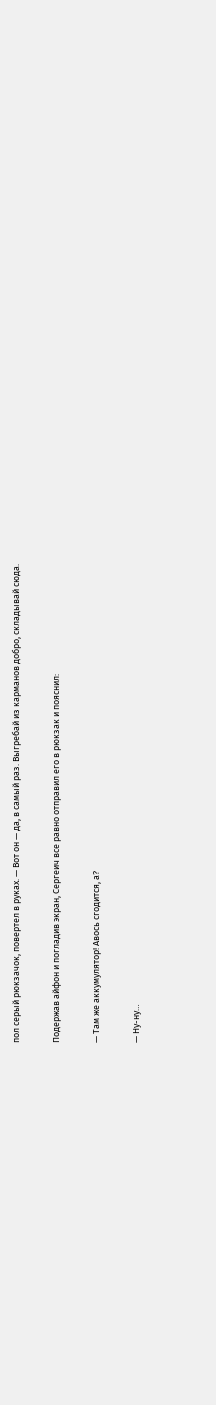пол серый рюкзачок, повертел в руках. — Вот он — да, в самый раз. Выгребай из карманов добро, складывай сюда.

Подержав айфон и погладив экран, Сергеич все равно отправил его в рюкзак и пояснил:

— Там же аккумулятор! Авось сгодится, а?

— Ну-ну…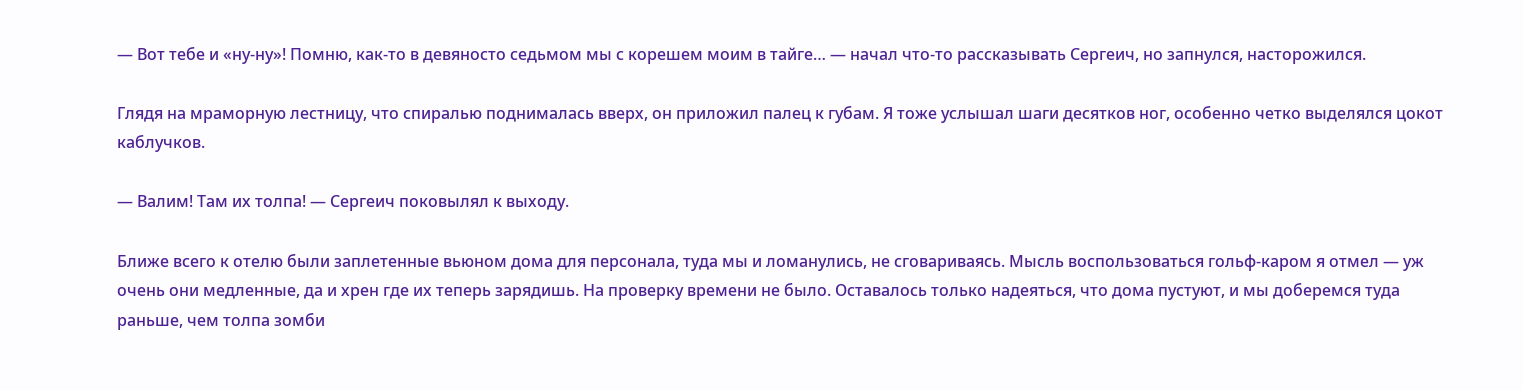— Вот тебе и «ну-ну»! Помню, как-то в девяносто седьмом мы с корешем моим в тайге… — начал что-то рассказывать Сергеич, но запнулся, насторожился.

Глядя на мраморную лестницу, что спиралью поднималась вверх, он приложил палец к губам. Я тоже услышал шаги десятков ног, особенно четко выделялся цокот каблучков.

— Валим! Там их толпа! — Сергеич поковылял к выходу.

Ближе всего к отелю были заплетенные вьюном дома для персонала, туда мы и ломанулись, не сговариваясь. Мысль воспользоваться гольф-каром я отмел — уж очень они медленные, да и хрен где их теперь зарядишь. На проверку времени не было. Оставалось только надеяться, что дома пустуют, и мы доберемся туда раньше, чем толпа зомби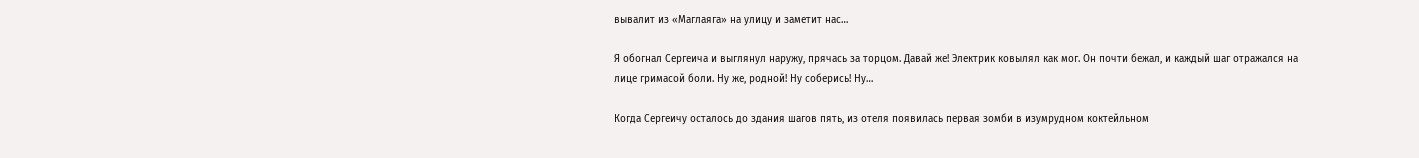вывалит из «Маглаяга» на улицу и заметит нас…

Я обогнал Сергеича и выглянул наружу, прячась за торцом. Давай же! Электрик ковылял как мог. Он почти бежал, и каждый шаг отражался на лице гримасой боли. Ну же, родной! Ну соберись! Ну…

Когда Сергеичу осталось до здания шагов пять, из отеля появилась первая зомби в изумрудном коктейльном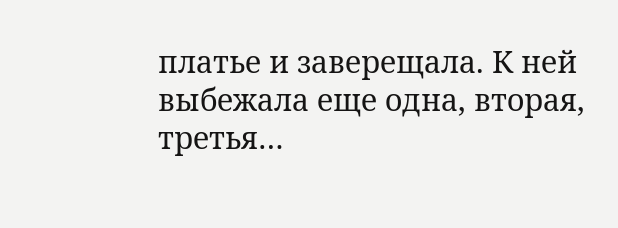платье и заверещала. К ней выбежала еще одна, вторая, третья…